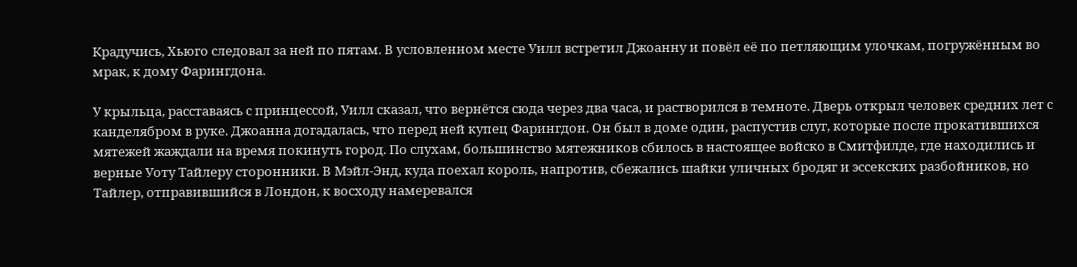Крадучись, Хьюго следовал за ней по пятам. В условленном месте Уилл встретил Джоанну и повёл её по петляющим улочкам, погружённым во мрак, к дому Фарингдона.

У крыльца, расставаясь с принцессой, Уилл сказал, что вернётся сюда через два часа, и растворился в темноте. Дверь открыл человек средних лет с канделябром в руке. Джоанна догадалась, что перед ней купец Фарингдон. Он был в доме один, распустив слуг, которые после прокатившихся мятежей жаждали на время покинуть город. По слухам, большинство мятежников сбилось в настоящее войско в Смитфилде, где находились и верные Уоту Тайлеру сторонники. В Мэйл-Энд, куда поехал король, напротив, сбежались шайки уличных бродяг и эссекских разбойников, но Тайлер, отправившийся в Лондон, к восходу намеревался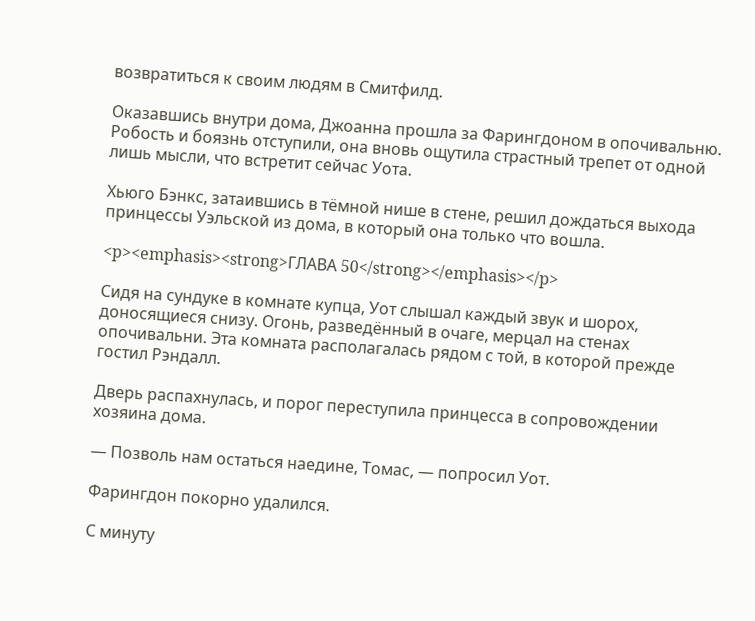возвратиться к своим людям в Смитфилд.

Оказавшись внутри дома, Джоанна прошла за Фарингдоном в опочивальню. Робость и боязнь отступили, она вновь ощутила страстный трепет от одной лишь мысли, что встретит сейчас Уота.

Хьюго Бэнкс, затаившись в тёмной нише в стене, решил дождаться выхода принцессы Уэльской из дома, в который она только что вошла.

<p><emphasis><strong>ГЛАВА 50</strong></emphasis></p>

Сидя на сундуке в комнате купца, Уот слышал каждый звук и шорох, доносящиеся снизу. Огонь, разведённый в очаге, мерцал на стенах опочивальни. Эта комната располагалась рядом с той, в которой прежде гостил Рэндалл.

Дверь распахнулась, и порог переступила принцесса в сопровождении хозяина дома.

— Позволь нам остаться наедине, Томас, — попросил Уот.

Фарингдон покорно удалился.

С минуту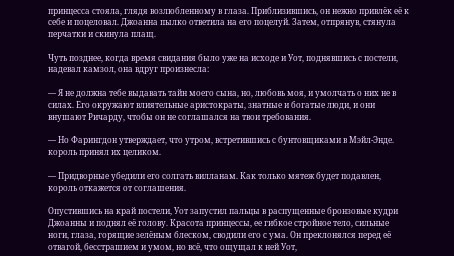принцесса стояла, глядя возлюбленному в глаза. Приблизившись, он нежно привлёк её к себе и поцеловал. Джоанна пылко ответила на его поцелуй. Затем, отпрянув, стянула перчатки и скинула плащ.

Чуть позднее, когда время свидания было уже на исходе и Уот, поднявшись с постели, надевал камзол, она вдруг произнесла:

— Я не должна тебе выдавать тайн моего сына, но, любовь моя, и умолчать о них не в силах. Его окружают влиятельные аристократы, знатные и богатые люди, и они внушают Ричарду, чтобы он не соглашался на твои требования.

— Но Фарингдон утверждает, что утром, встретившись с бунтовщиками в Мэйл-Энде. король принял их целиком.

— Придворные убедили его солгать вилланам. Как только мятеж будет подавлен, король откажется от соглашения.

Опустившись на край постели, Уот запустил пальцы в распущенные бронзовые кудри Джоанны и поднял её голову. Красота принцессы, ее гибкое стройное тело, сильные ноги, глаза, горящие зелёным блеском, сводили его с ума. Он преклонялся перед её отвагой, бесстрашием и умом, но всё, что ощущал к ней Уот,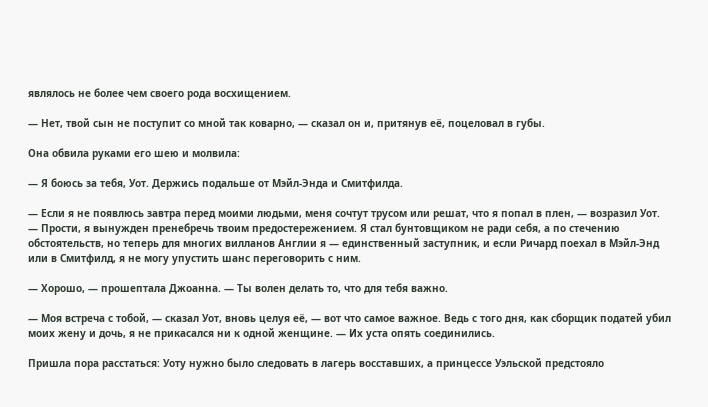являлось не более чем своего рода восхищением.

— Нет, твой сын не поступит со мной так коварно, — сказал он и, притянув её, поцеловал в губы.

Она обвила руками его шею и молвила:

— Я боюсь за тебя, Уот. Держись подальше от Мэйл-Энда и Смитфилда.

— Если я не появлюсь завтра перед моими людьми, меня сочтут трусом или решат, что я попал в плен, — возразил Уот. — Прости, я вынужден пренебречь твоим предостережением. Я стал бунтовщиком не ради себя, а по стечению обстоятельств, но теперь для многих вилланов Англии я — единственный заступник, и если Ричард поехал в Мэйл-Энд или в Смитфилд, я не могу упустить шанс переговорить с ним.

— Хорошо, — прошептала Джоанна. — Ты волен делать то, что для тебя важно.

— Моя встреча с тобой, — сказал Уот, вновь целуя её, — вот что самое важное. Ведь с того дня, как сборщик податей убил моих жену и дочь, я не прикасался ни к одной женщине. — Их уста опять соединились.

Пришла пора расстаться: Уоту нужно было следовать в лагерь восставших, а принцессе Уэльской предстояло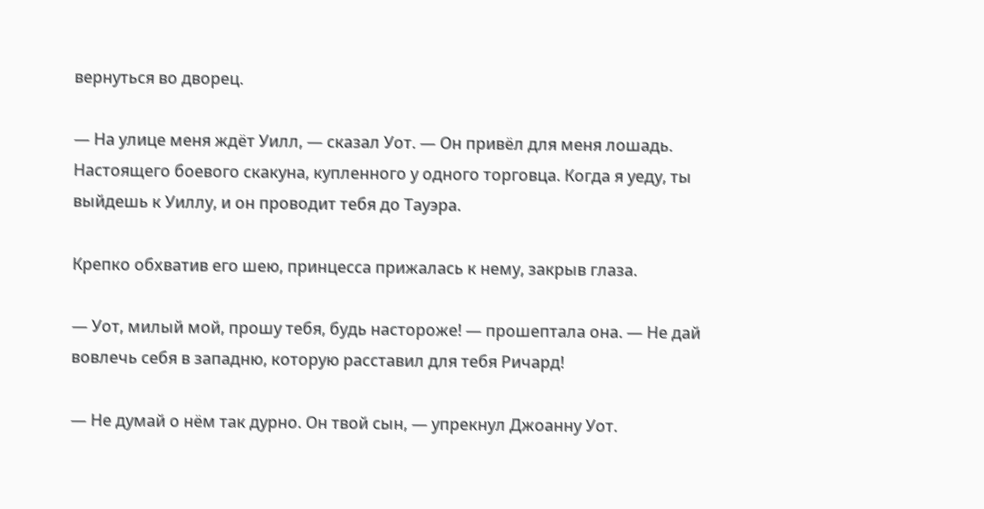вернуться во дворец.

— На улице меня ждёт Уилл, — сказал Уот. — Он привёл для меня лошадь. Настоящего боевого скакуна, купленного у одного торговца. Когда я уеду, ты выйдешь к Уиллу, и он проводит тебя до Тауэра.

Крепко обхватив его шею, принцесса прижалась к нему, закрыв глаза.

— Уот, милый мой, прошу тебя, будь настороже! — прошептала она. — Не дай вовлечь себя в западню, которую расставил для тебя Ричард!

— Не думай о нём так дурно. Он твой сын, — упрекнул Джоанну Уот.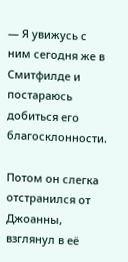— Я увижусь с ним сегодня же в Смитфилде и постараюсь добиться его благосклонности.

Потом он слегка отстранился от Джоанны, взглянул в её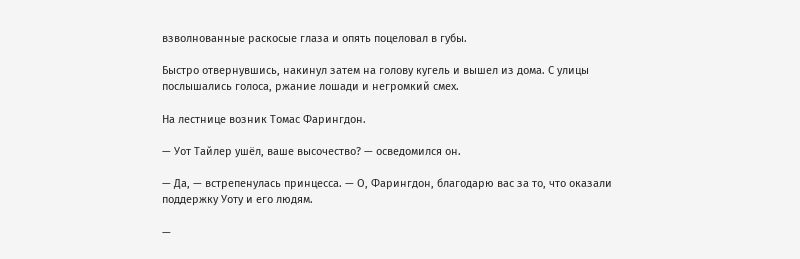взволнованные раскосые глаза и опять поцеловал в губы.

Быстро отвернувшись, накинул затем на голову кугель и вышел из дома. С улицы послышались голоса, ржание лошади и негромкий смех.

На лестнице возник Томас Фарингдон.

— Уот Тайлер ушёл, ваше высочество? — осведомился он.

— Да, — встрепенулась принцесса. — О, Фарингдон, благодарю вас за то, что оказали поддержку Уоту и его людям.

—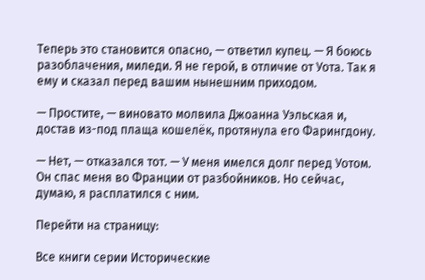Теперь это становится опасно, — ответил купец. — Я боюсь разоблачения, миледи. Я не герой, в отличие от Уота. Так я ему и сказал перед вашим нынешним приходом.

— Простите, — виновато молвила Джоанна Уэльская и, достав из-под плаща кошелёк, протянула его Фарингдону.

— Нет, — отказался тот. — У меня имелся долг перед Уотом. Он спас меня во Франции от разбойников. Но сейчас, думаю, я расплатился с ним.

Перейти на страницу:

Все книги серии Исторические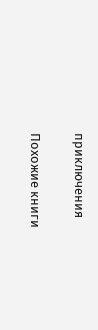приключения

Похожие книги